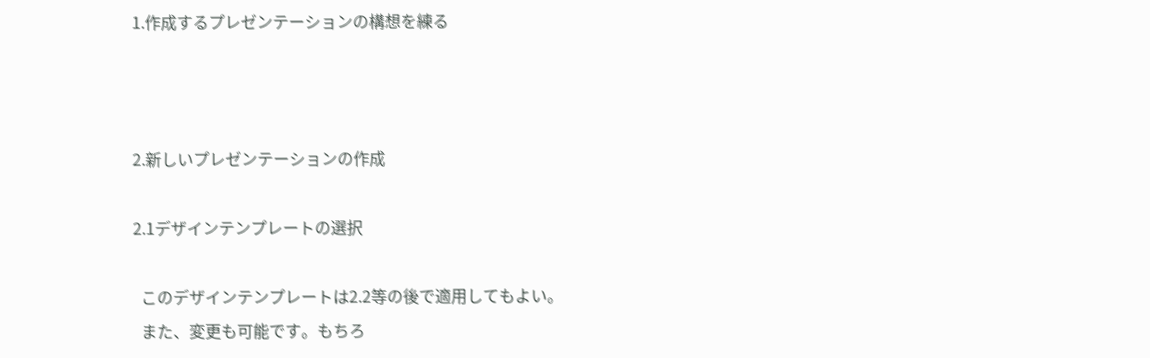1.作成するプレゼンテーションの構想を練る



2.新しいプレゼンテーションの作成

2.1デザインテンプレートの選択

  このデザインテンプレートは2.2等の後で適用してもよい。
  また、変更も可能です。もちろ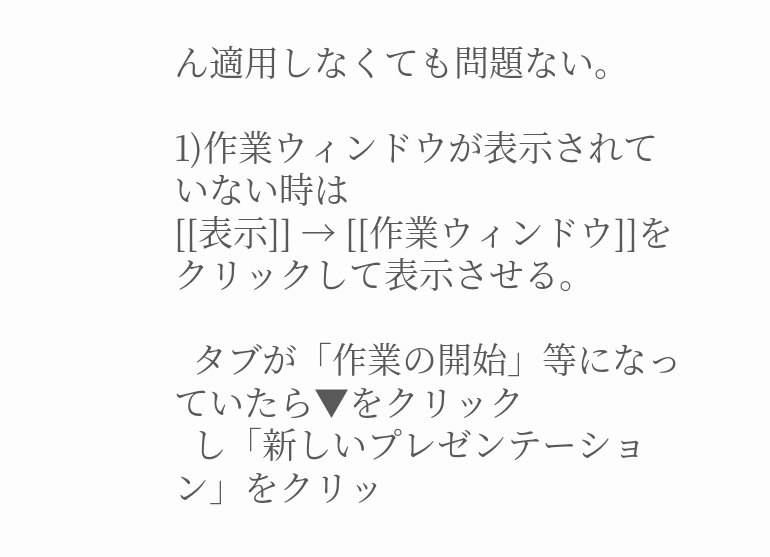ん適用しなくても問題ない。

1)作業ウィンドウが表示されていない時は
[[表示]] → [[作業ウィンドウ]]をクリックして表示させる。

  タブが「作業の開始」等になっていたら▼をクリック
  し「新しいプレゼンテーション」をクリッ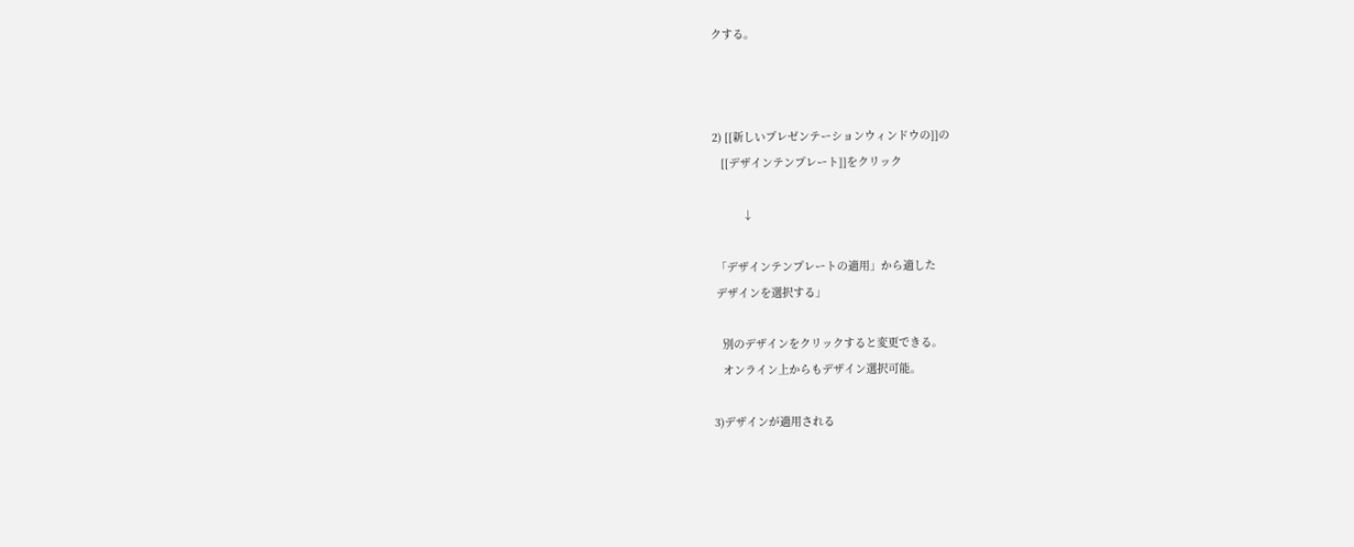クする。



2) [[新しいプレゼンテーションウィンドウの]]の
   [[デザインテンプレート]]をクリック

          ↓

 「デザインテンプレートの適用」から適した
 デザインを選択する」

   別のデザインをクリックすると変更できる。
   オンライン上からもデザイン選択可能。

3)デザインが適用される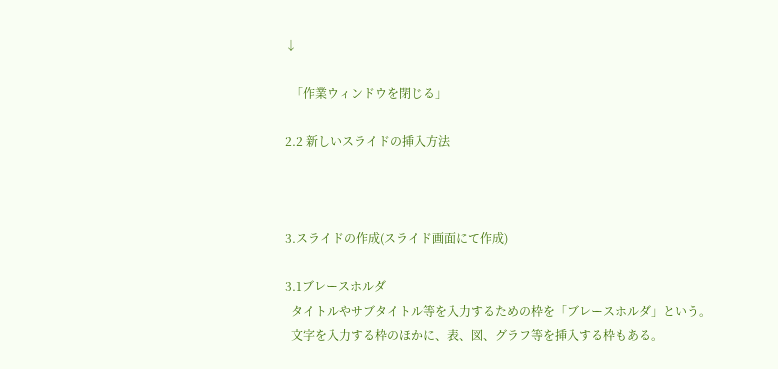↓

  「作業ウィンドウを閉じる」

2.2 新しいスライドの挿入方法



3.スライドの作成(スライド画面にて作成)

3.1ブレースホルダ
  タイトルやサブタイトル等を入力するための枠を「ブレースホルダ」という。
  文字を入力する枠のほかに、表、図、グラフ等を挿入する枠もある。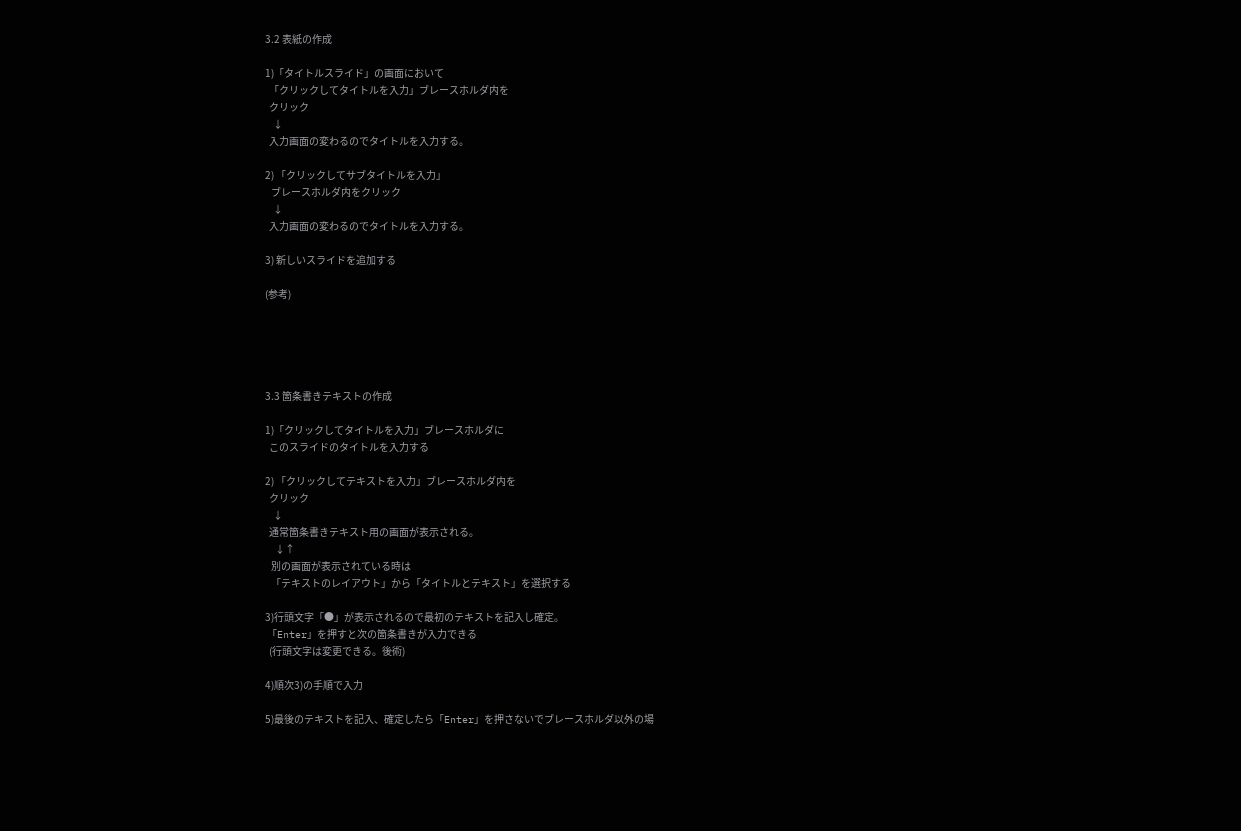3.2 表紙の作成

1)「タイトルスライド」の画面において
  「クリックしてタイトルを入力」ブレースホルダ内を
  クリック
    ↓
  入力画面の変わるのでタイトルを入力する。

2) 「クリックしてサブタイトルを入力」
   ブレースホルダ内をクリック
    ↓
  入力画面の変わるのでタイトルを入力する。

3) 新しいスライドを追加する

(参考)





3.3 箇条書きテキストの作成

1)「クリックしてタイトルを入力」ブレースホルダに
  このスライドのタイトルを入力する

2) 「クリックしてテキストを入力」ブレースホルダ内を
  クリック
    ↓
  通常箇条書きテキスト用の画面が表示される。
     ↓↑
   別の画面が表示されている時は
   「テキストのレイアウト」から「タイトルとテキスト」を選択する

3)行頭文字「●」が表示されるので最初のテキストを記入し確定。
 「Enter」を押すと次の箇条書きが入力できる
  (行頭文字は変更できる。後術)

4)順次3)の手順で入力

5)最後のテキストを記入、確定したら「Enter」を押さないでブレースホルダ以外の場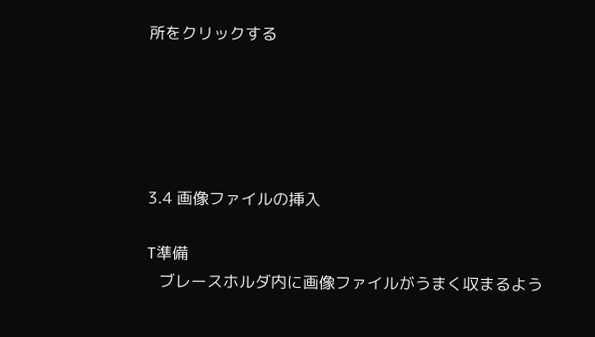所をクリックする





3.4 画像ファイルの挿入

T準備
   ブレースホルダ内に画像ファイルがうまく収まるよう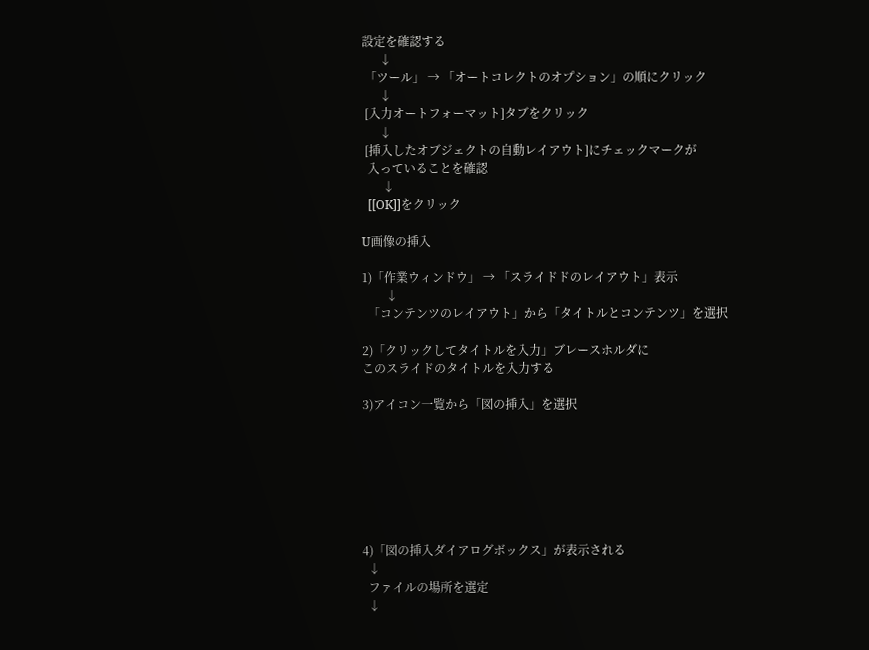設定を確認する
      ↓
 「ツール」 → 「オートコレクトのオプション」の順にクリック
      ↓
 [入力オートフォーマット]タブをクリック
      ↓
 [挿入したオブジェクトの自動レイアウト]にチェックマークが
  入っていることを確認
       ↓
  [[OK]]をクリック

U画像の挿入

1)「作業ウィンドウ」 → 「スライドドのレイアウト」表示
        ↓
  「コンテンツのレイアウト」から「タイトルとコンテンツ」を選択

2)「クリックしてタイトルを入力」ブレースホルダに
このスライドのタイトルを入力する

3)アイコン一覧から「図の挿入」を選択







4)「図の挿入ダイアログボックス」が表示される
  ↓
  ファイルの場所を選定
  ↓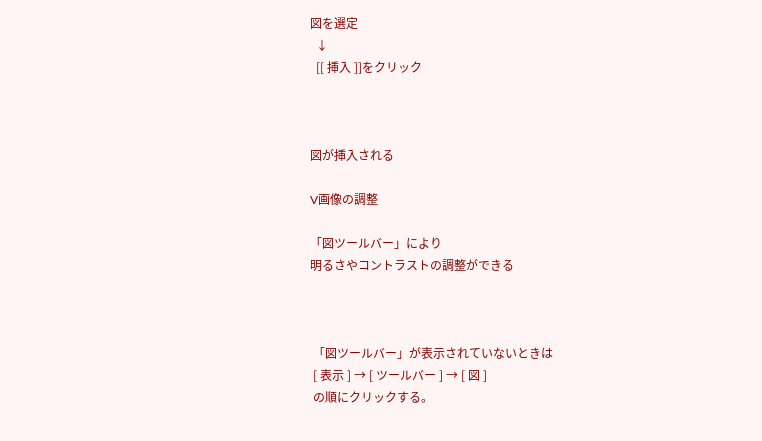図を選定
  ↓
  [[ 挿入 ]]をクリック



図が挿入される

V画像の調整

「図ツールバー」により
明るさやコントラストの調整ができる



 「図ツールバー」が表示されていないときは
 [ 表示 ] → [ ツールバー ] → [ 図 ]
 の順にクリックする。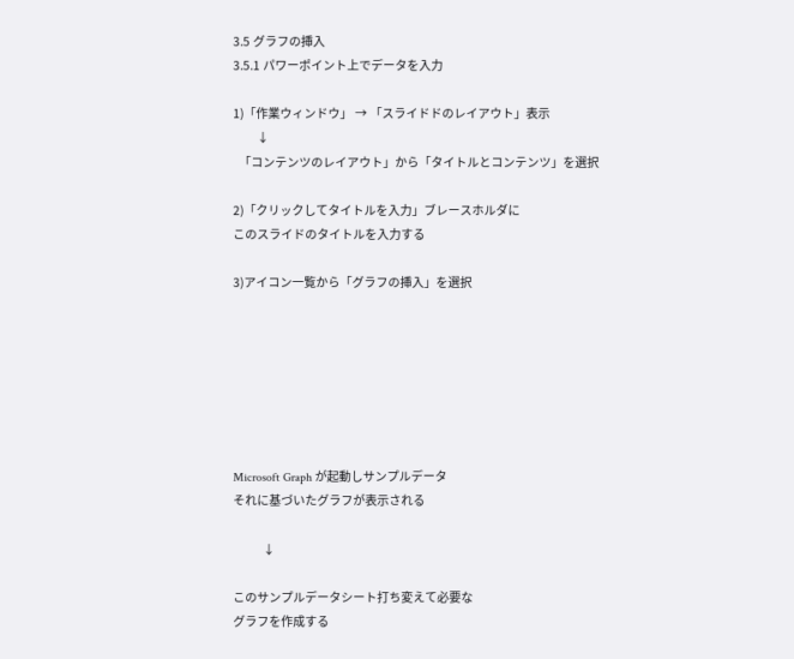3.5 グラフの挿入
3.5.1 パワーポイント上でデータを入力

1)「作業ウィンドウ」 → 「スライドドのレイアウト」表示
        ↓
  「コンテンツのレイアウト」から「タイトルとコンテンツ」を選択

2)「クリックしてタイトルを入力」ブレースホルダに
このスライドのタイトルを入力する

3)アイコン一覧から「グラフの挿入」を選択







Microsoft Graph が起動しサンプルデータ
それに基づいたグラフが表示される

          ↓

このサンプルデータシート打ち変えて必要な
グラフを作成する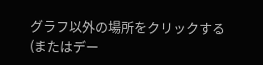グラフ以外の場所をクリックする
(またはデー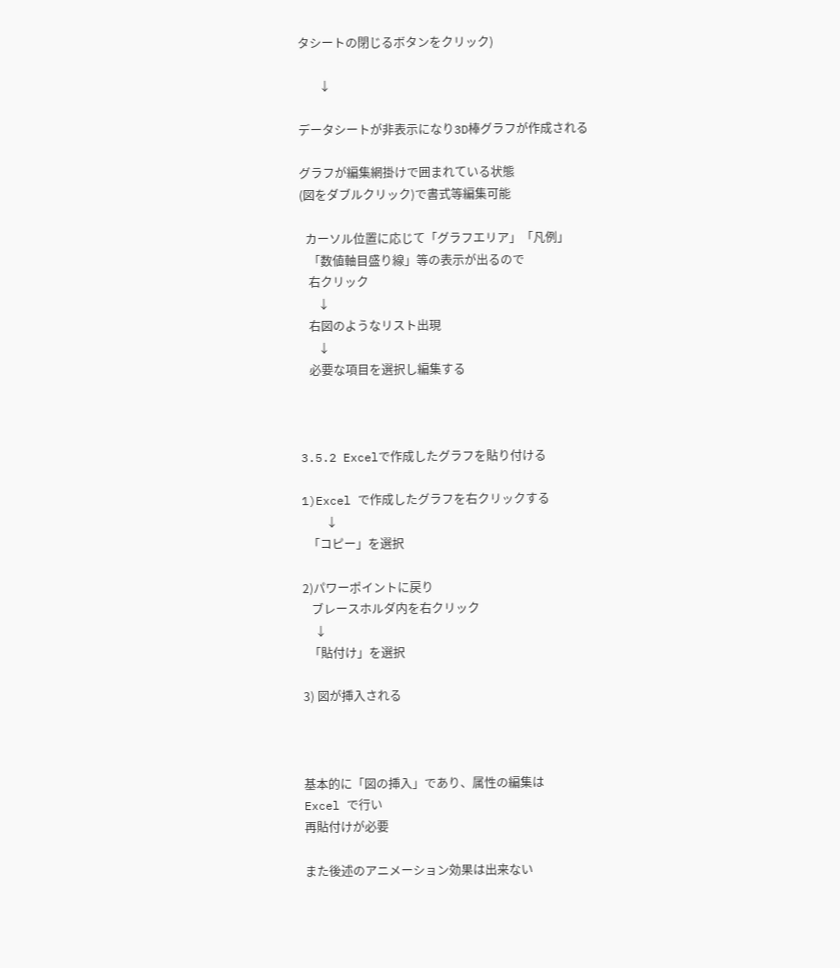タシートの閉じるボタンをクリック)

       ↓

データシートが非表示になり3D棒グラフが作成される

グラフが編集網掛けで囲まれている状態
(図をダブルクリック)で書式等編集可能

  カーソル位置に応じて「グラフエリア」「凡例」
   「数値軸目盛り線」等の表示が出るので
   右クリック
      ↓
   右図のようなリスト出現
      ↓
   必要な項目を選択し編集する



3.5.2 Excelで作成したグラフを貼り付ける

1)Excel で作成したグラフを右クリックする
        ↓
  「コピー」を選択

2)パワーポイントに戻り
   ブレースホルダ内を右クリック
    ↓
  「貼付け」を選択

3) 図が挿入される



基本的に「図の挿入」であり、属性の編集は
Excel で行い
再貼付けが必要

また後述のアニメーション効果は出来ない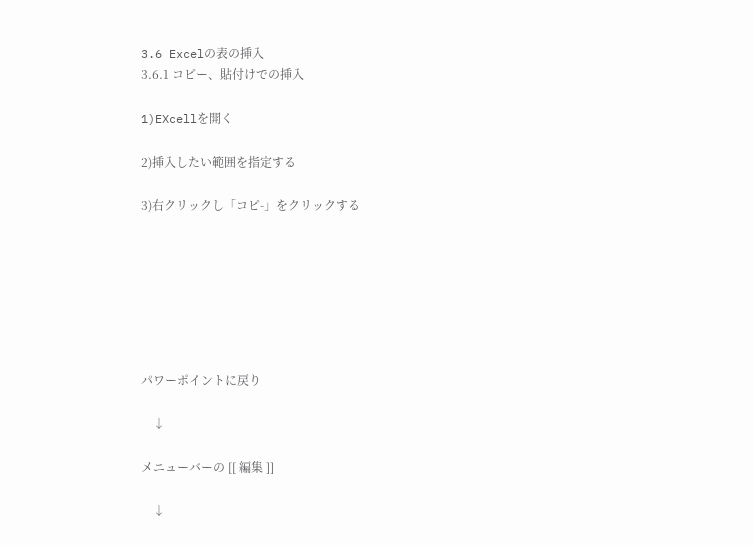3.6 Excelの表の挿入
3.6.1 コピー、貼付けでの挿入

1)EXcellを開く

2)挿入したい範囲を指定する

3)右クリックし「コピ-」をクリックする







パワーポイントに戻り

    ↓

メニューバーの [[ 編集 ]]

    ↓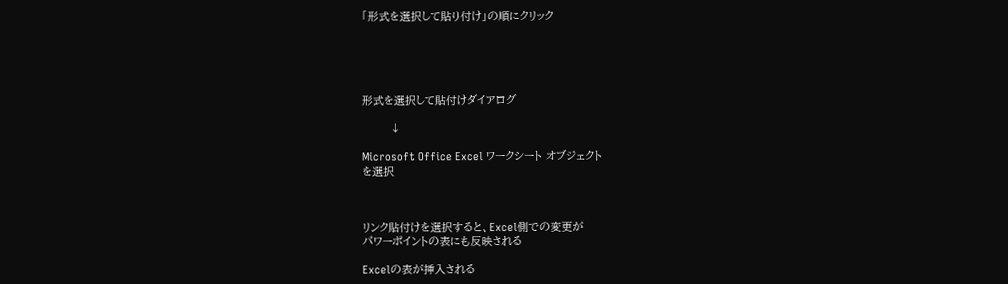「形式を選択して貼り付け」の順にクリック





形式を選択して貼付けダイアログ

       ↓

Microsoft Office Excel ワークシート オブジェクト
を選択



リンク貼付けを選択すると、Excel側での変更が
パワーポイントの表にも反映される

Excelの表が挿入される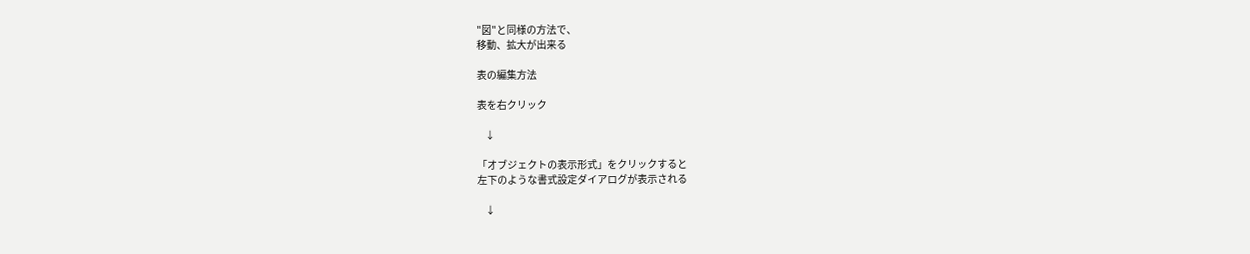"図"と同様の方法で、
移動、拡大が出来る

表の編集方法

表を右クリック

    ↓

「オブジェクトの表示形式」をクリックすると
左下のような書式設定ダイアログが表示される

    ↓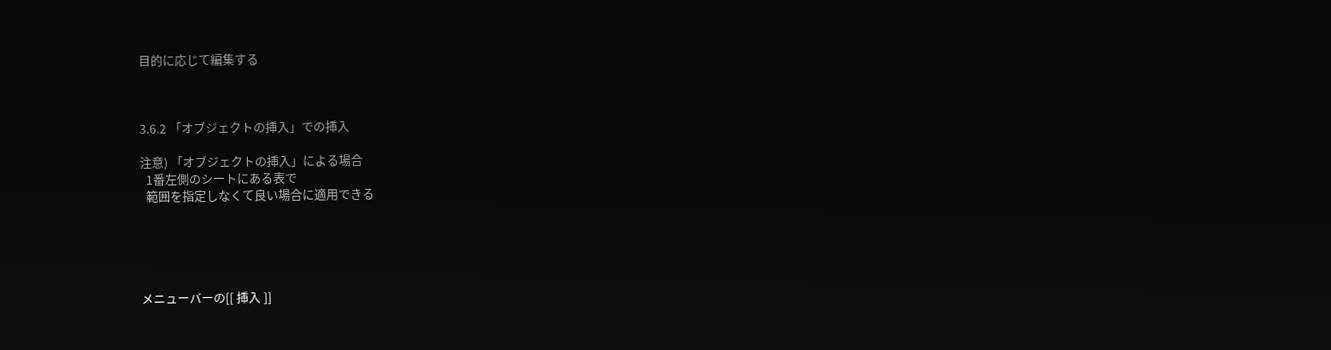目的に応じて編集する



3.6.2 「オブジェクトの挿入」での挿入

注意) 「オブジェクトの挿入」による場合
  1番左側のシートにある表で
  範囲を指定しなくて良い場合に適用できる





メニューバーの[[ 挿入 ]]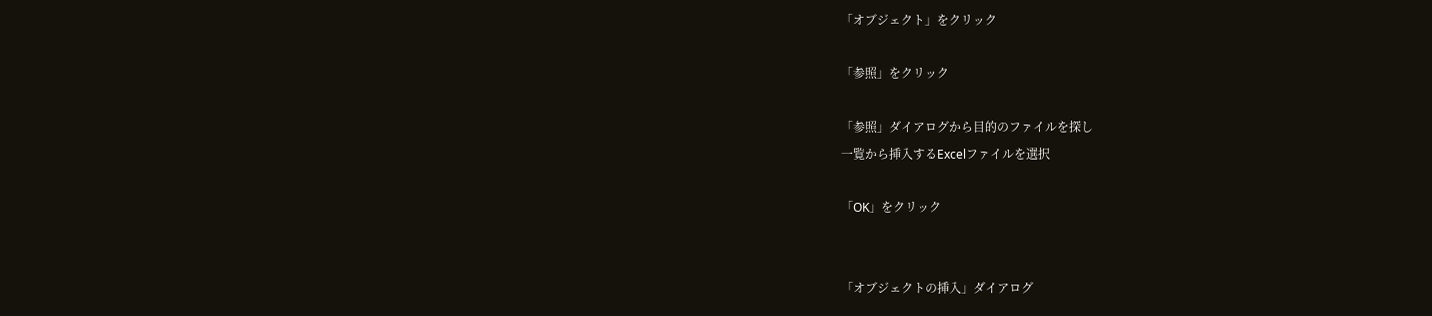「オブジェクト」をクリック

「参照」をクリック

「参照」ダイアログから目的のファイルを探し
一覧から挿入するExcelファイルを選択

「OK」をクリック


「オブジェクトの挿入」ダイアログ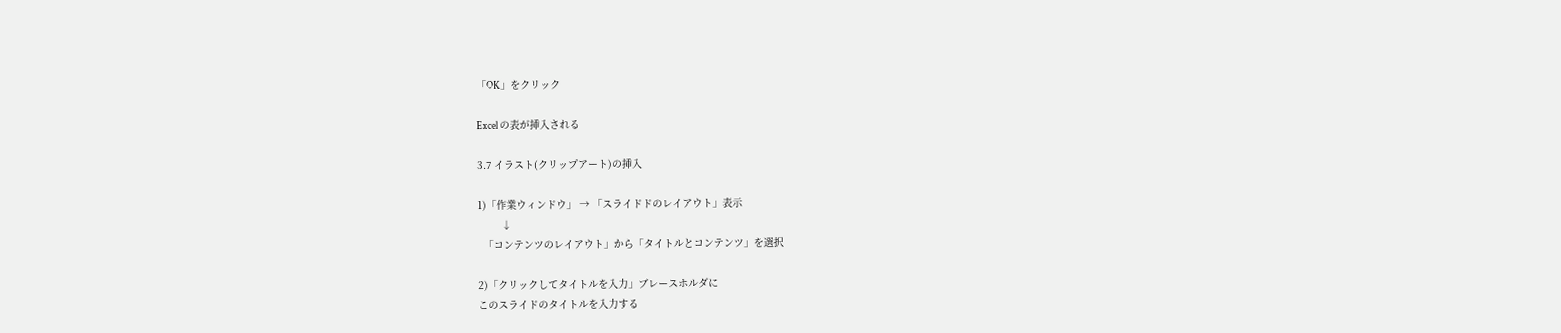「OK」をクリック

Excel の表が挿入される

3.7 イラスト(クリップアート)の挿入

1)「作業ウィンドウ」 → 「スライドドのレイアウト」表示
        ↓
  「コンテンツのレイアウト」から「タイトルとコンテンツ」を選択

2)「クリックしてタイトルを入力」ブレースホルダに
このスライドのタイトルを入力する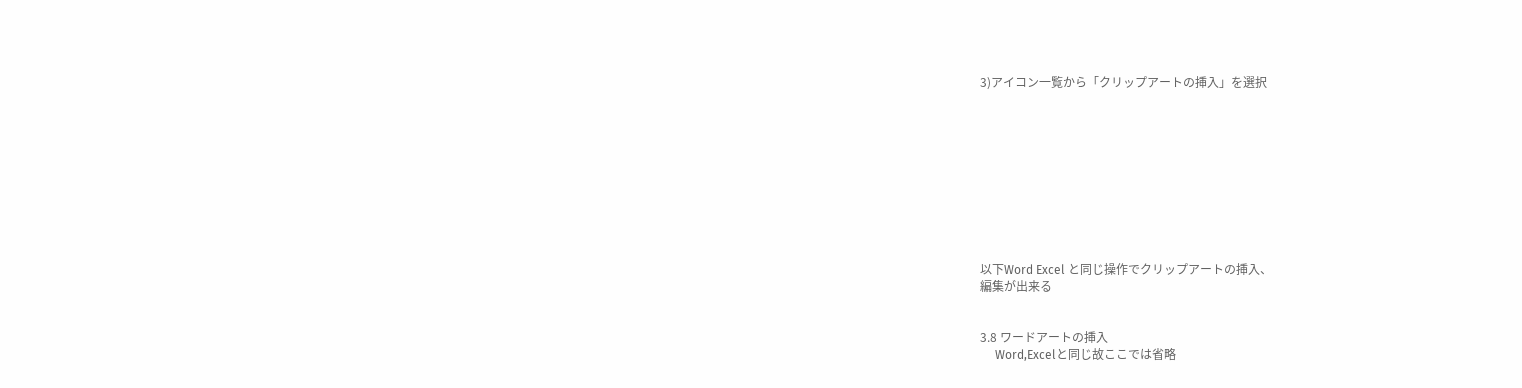3)アイコン一覧から「クリップアートの挿入」を選択










以下Word Excel と同じ操作でクリップアートの挿入、
編集が出来る


3.8 ワードアートの挿入
     Word,Excelと同じ故ここでは省略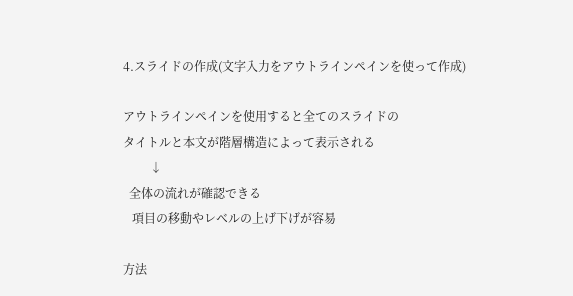4.スライドの作成(文字入力をアウトラインペインを使って作成)

アウトラインペインを使用すると全てのスライドの
タイトルと本文が階層構造によって表示される
         ↓
  全体の流れが確認できる
   項目の移動やレベルの上げ下げが容易

方法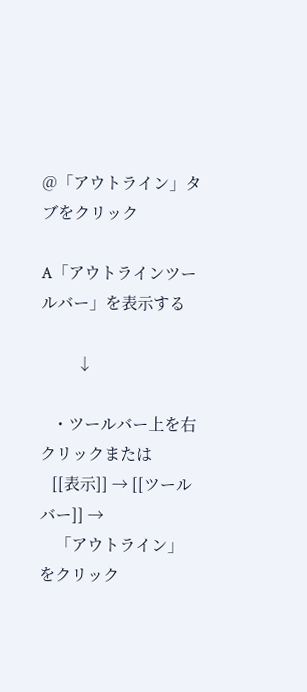@「アウトライン」タブをクリック

A「アウトラインツールバー」を表示する

         ↓

   ・ツールバー上を右クリックまたは
   [[表示]] → [[ツールバー]] →
    「アウトライン」  をクリック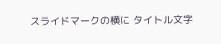スライドマークの横に タイトル文字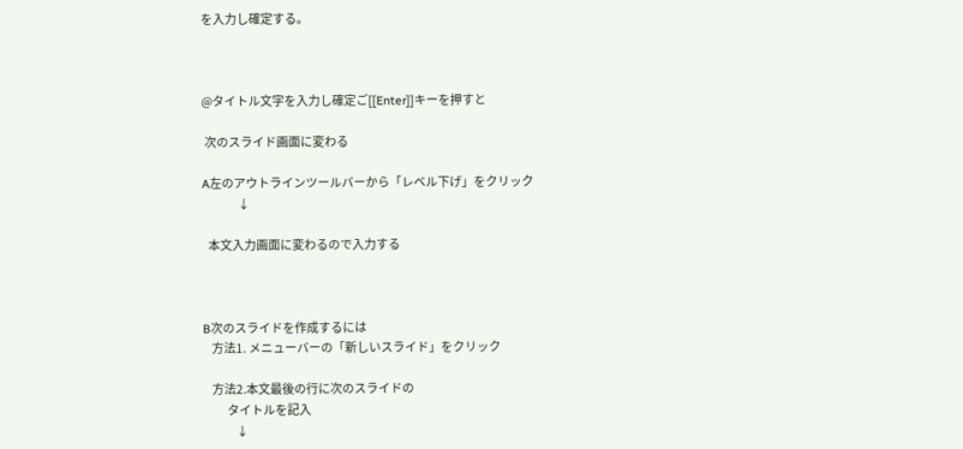を入力し確定する。



@タイトル文字を入力し確定ご[[Enter]]キーを押すと

 次のスライド画面に変わる

A左のアウトラインツールバーから「レベル下げ」をクリック
            ↓

  本文入力画面に変わるので入力する



B次のスライドを作成するには
   方法1. メニューバーの「新しいスライド」をクリック

   方法2.本文最後の行に次のスライドの
        タイトルを記入
           ↓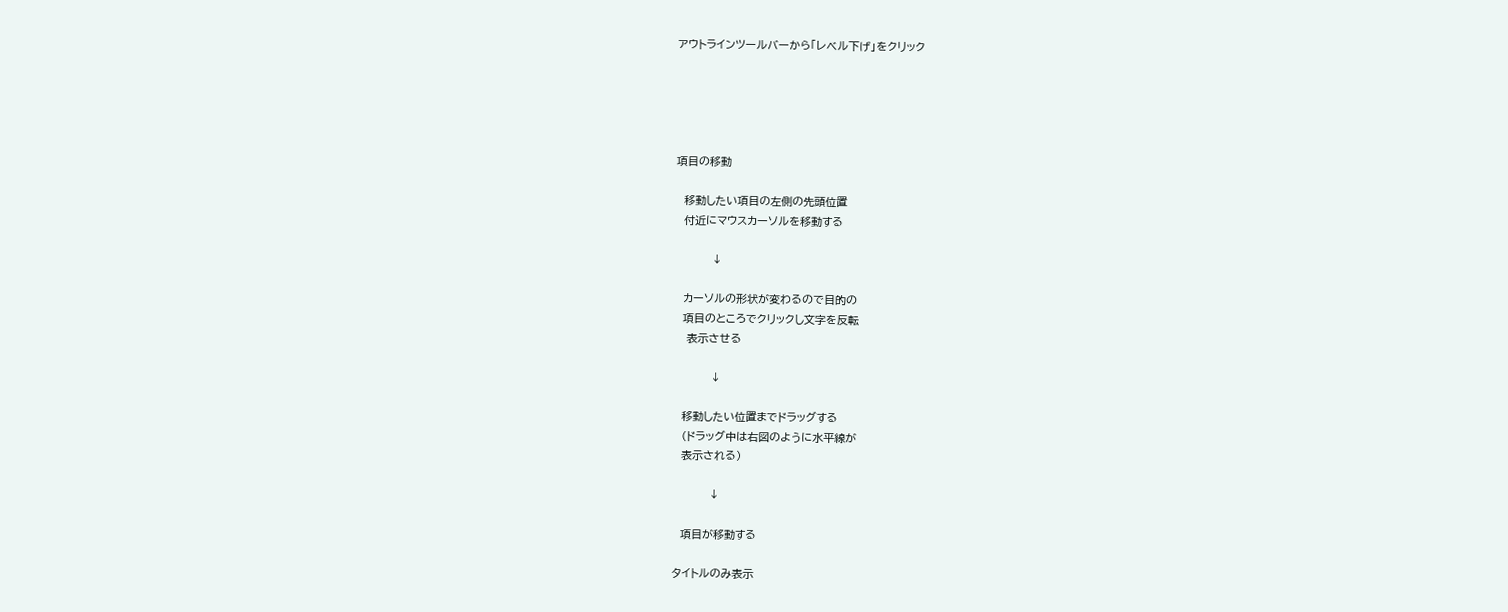アウトラインツールバーから「レベル下げ」をクリック





項目の移動

  移動したい項目の左側の先頭位置
  付近にマウスカーソルを移動する

         ↓

  カーソルの形状が変わるので目的の
  項目のところでクリックし文字を反転
   表示させる

         ↓

  移動したい位置までドラッグする
  (ドラッグ中は右図のように水平線が
  表示される)

         ↓

  項目が移動する

タイトルのみ表示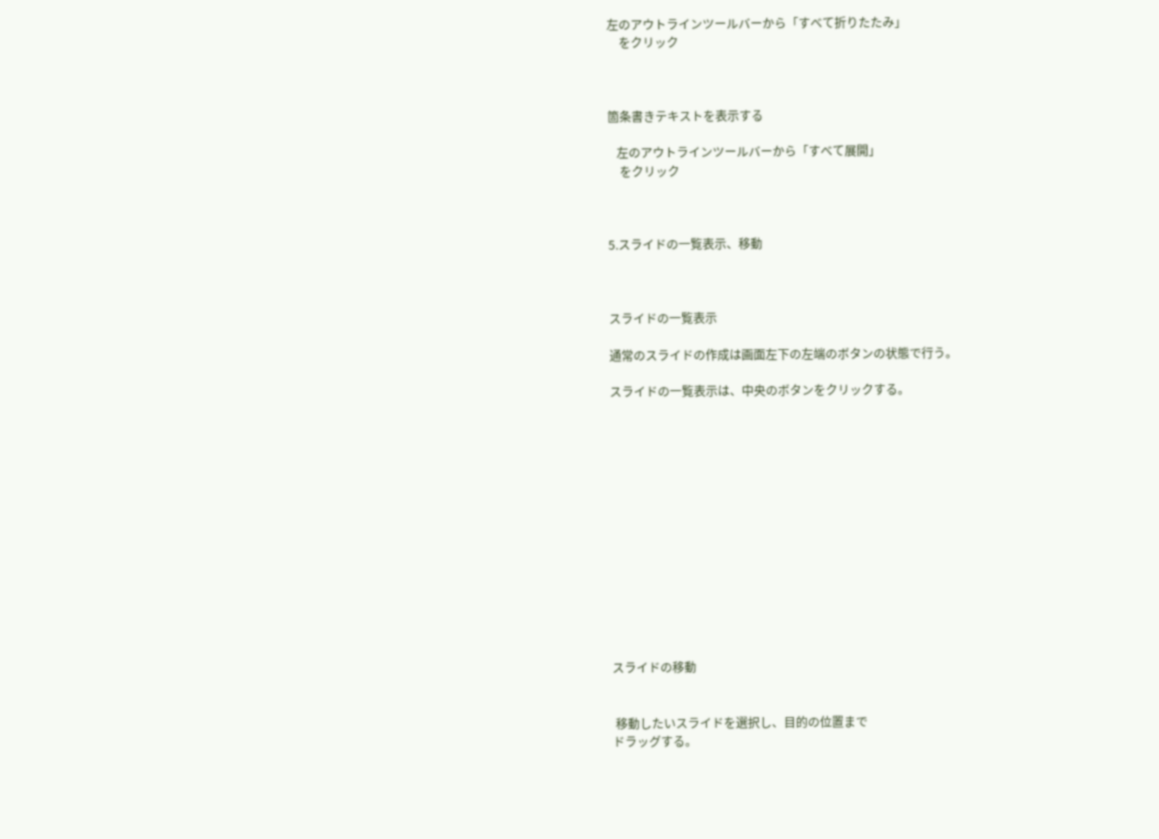左のアウトラインツールバーから「すべて折りたたみ」
    をクリック



箇条書きテキストを表示する

   左のアウトラインツールバーから「すべて展開」
    をクリック



5.スライドの一覧表示、移動



スライドの一覧表示

通常のスライドの作成は画面左下の左端のボタンの状態で行う。

スライドの一覧表示は、中央のボタンをクリックする。














スライドの移動


 移動したいスライドを選択し、目的の位置まで
ドラッグする。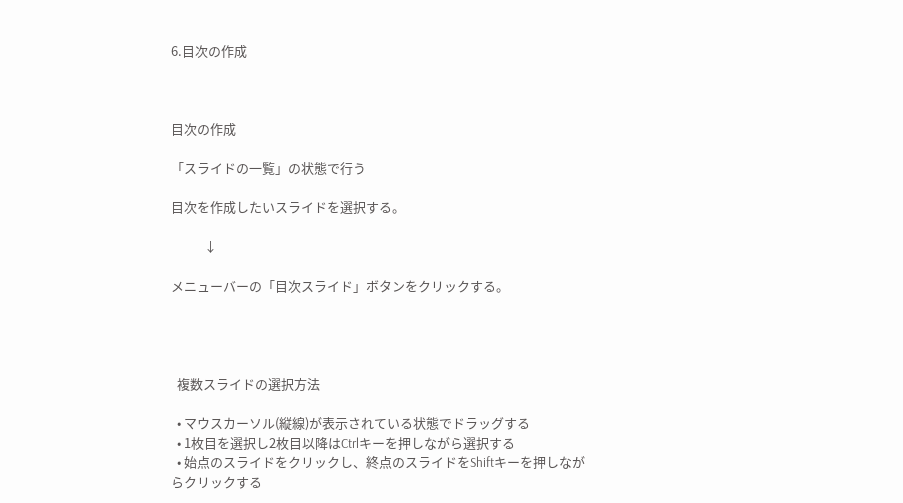6.目次の作成



目次の作成

「スライドの一覧」の状態で行う

目次を作成したいスライドを選択する。

           ↓

メニューバーの「目次スライド」ボタンをクリックする。




  複数スライドの選択方法

  • マウスカーソル(縦線)が表示されている状態でドラッグする
  • 1枚目を選択し2枚目以降はCtrlキーを押しながら選択する
  • 始点のスライドをクリックし、終点のスライドをShiftキーを押しながらクリックする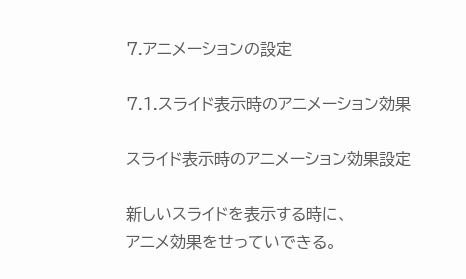7.アニメーションの設定

7.1.スライド表示時のアニメーション効果

スライド表示時のアニメーション効果設定

新しいスライドを表示する時に、
アニメ効果をせっていできる。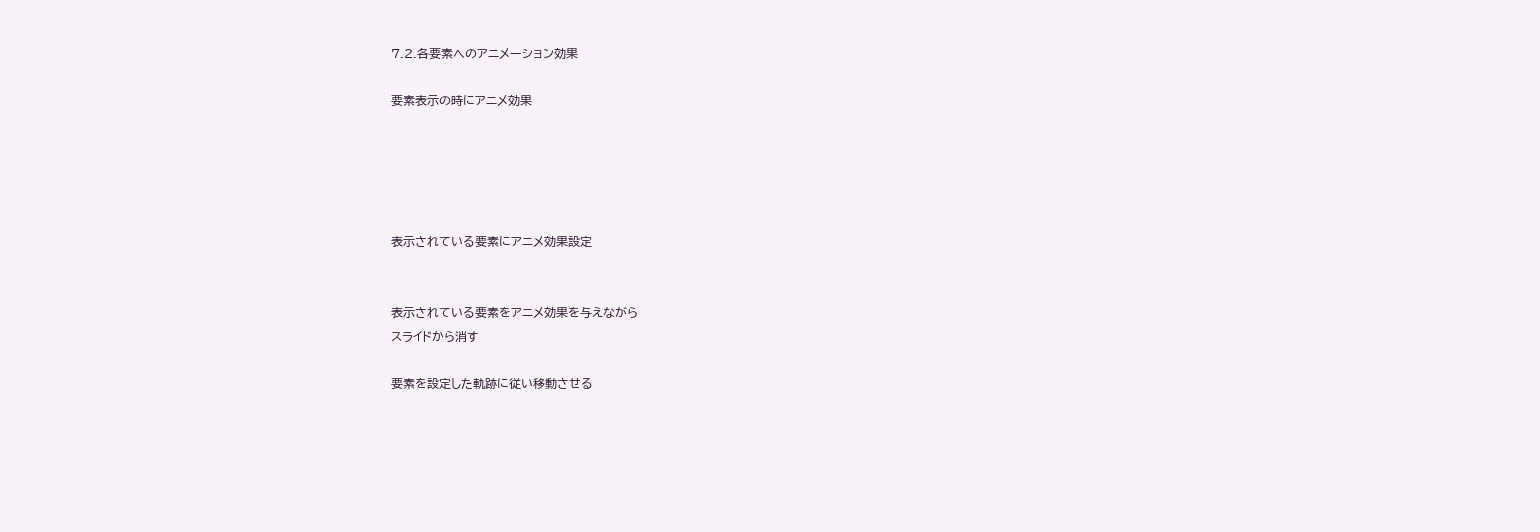7.2.各要素へのアニメーション効果

要素表示の時にアニメ効果





表示されている要素にアニメ効果設定


表示されている要素をアニメ効果を与えながら
スライドから消す

要素を設定した軌跡に従い移動させる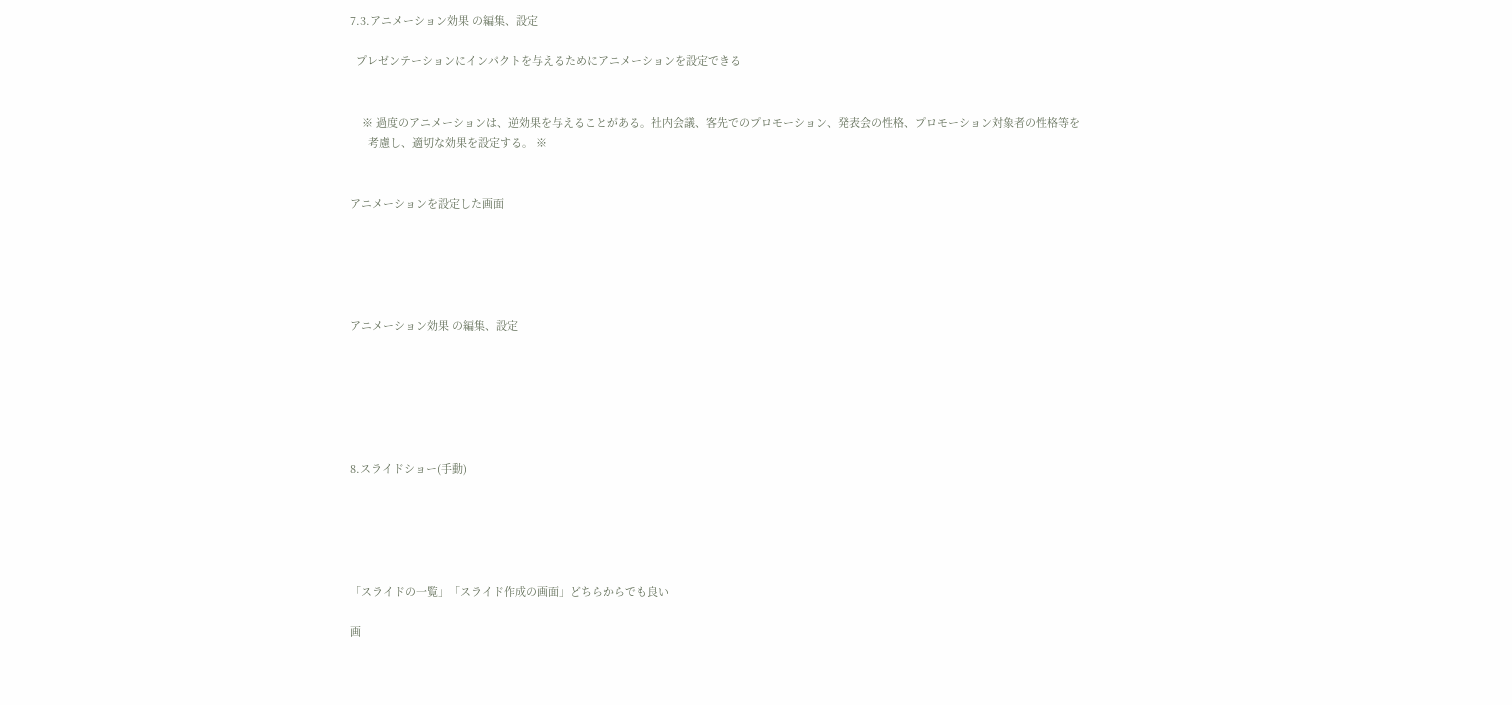7.3.アニメーション効果 の編集、設定

  プレゼンテーションにインパクトを与えるためにアニメーションを設定できる


    ※ 過度のアニメーションは、逆効果を与えることがある。社内会議、客先でのプロモーション、発表会の性格、プロモーション対象者の性格等を
      考慮し、適切な効果を設定する。 ※


アニメーションを設定した画面





アニメーション効果 の編集、設定






8.スライドショー(手動)





「スライドの一覧」「スライド作成の画面」どちらからでも良い

画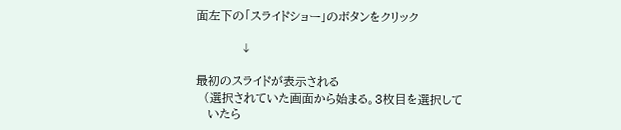面左下の「スライドショー」のボタンをクリック

           ↓

最初のスライドが表示される
  (選択されていた画面から始まる。3枚目を選択して
   いたら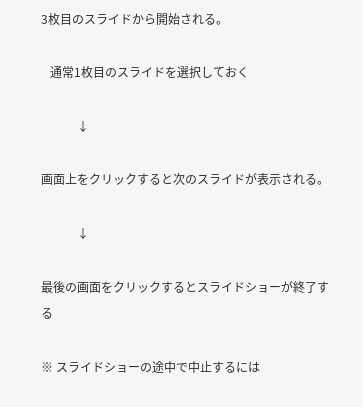3枚目のスライドから開始される。

   通常1枚目のスライドを選択しておく

            ↓

画面上をクリックすると次のスライドが表示される。

            ↓

最後の画面をクリックするとスライドショーが終了する

※ スライドショーの途中で中止するには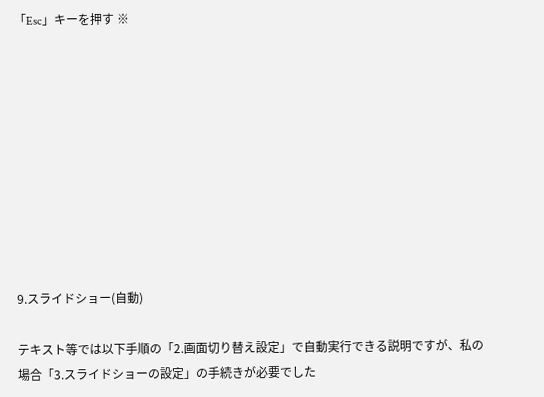「Esc」キーを押す ※










9.スライドショー(自動)

テキスト等では以下手順の「2.画面切り替え設定」で自動実行できる説明ですが、私の場合「3.スライドショーの設定」の手続きが必要でした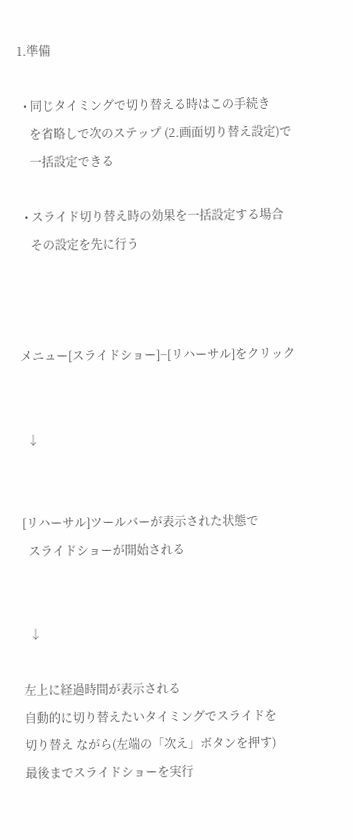1.準備

  • 同じタイミングで切り替える時はこの手続き
    を省略しで次のステップ (2.画面切り替え設定)で
    一括設定できる

  • スライド切り替え時の効果を一括設定する場合
    その設定を先に行う



メニュー[スライドショー]−[リハーサル]をクリック


  ↓


[リハーサル]ツールバーが表示された状態で
  スライドショーが開始される


  ↓

左上に経過時間が表示される
自動的に切り替えたいタイミングでスライドを
切り替え ながら(左端の「次え」ボタンを押す)
最後までスライドショーを実行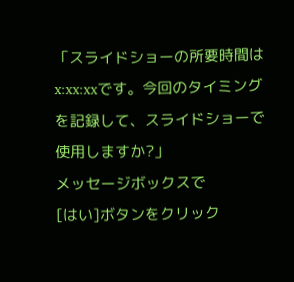「スライドショーの所要時間はx:xx:xxです。今回のタイミングを記録して、スライドショーで使用しますか?」
メッセージボックスで
[はい]ボタンをクリック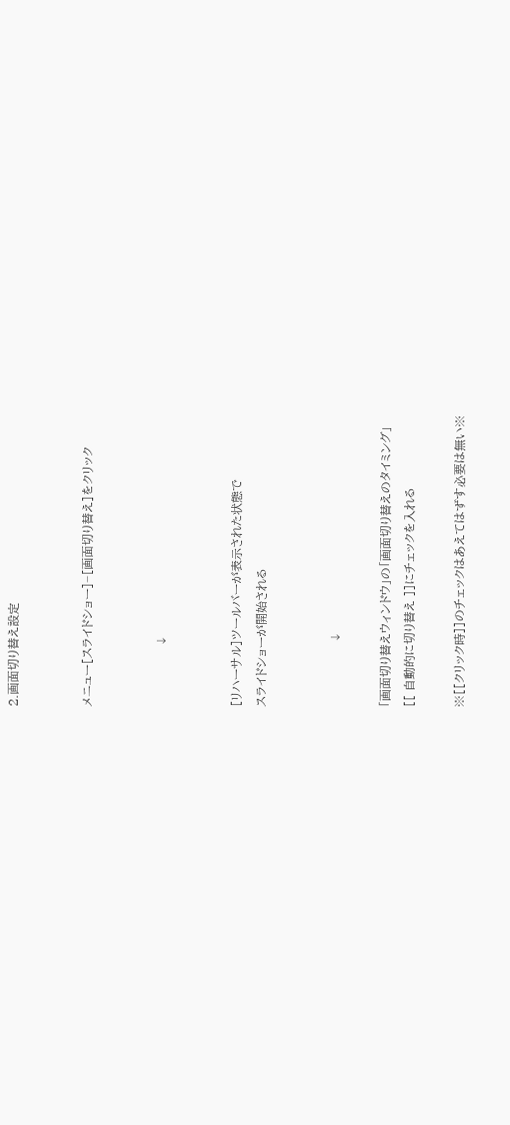2.画面切り替え設定


メニュー[スライドショー]−[画面切り替え]をクリック


               ↓


[リハーサル]ツールバーが表示された状態で
スライドショーが開始される


                ↓

「画面切り替えウィンドウ」の「画面切り替えのタイミング」
[[ 自動的に切り替え ]]にチェックを入れる

※[[クリック時]]のチェックはあえてはずす必要は無い※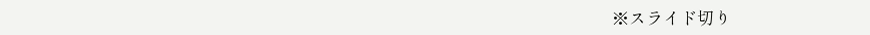※スライド切り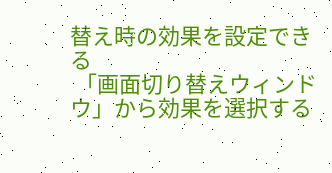替え時の効果を設定できる
 「画面切り替えウィンドウ」から効果を選択する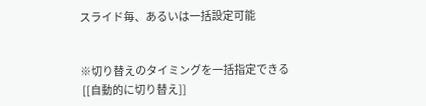スライド毎、あるいは一括設定可能


※切り替えのタイミングを一括指定できる
 [[自動的に切り替え]]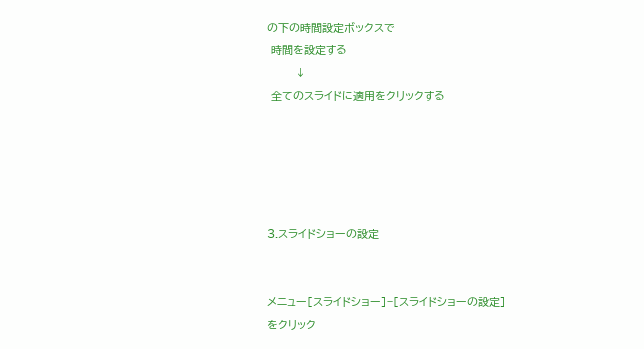の下の時間設定ボックスで
 時間を設定する
       ↓
 全てのスライドに適用をクリックする





3.スライドショーの設定


メニュー[スライドショー]−[スライドショーの設定]
をクリック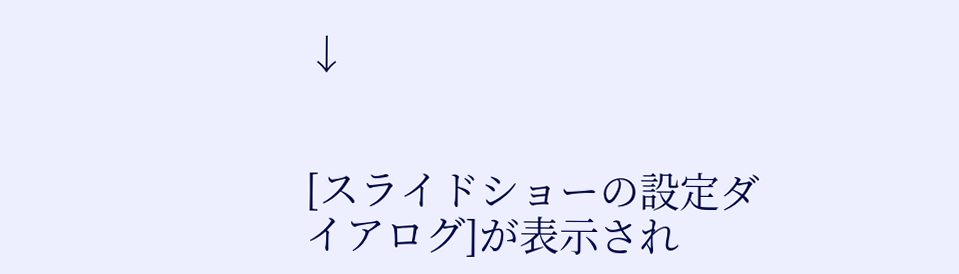↓


[スライドショーの設定ダイアログ]が表示され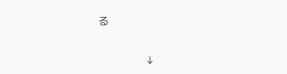る


                ↓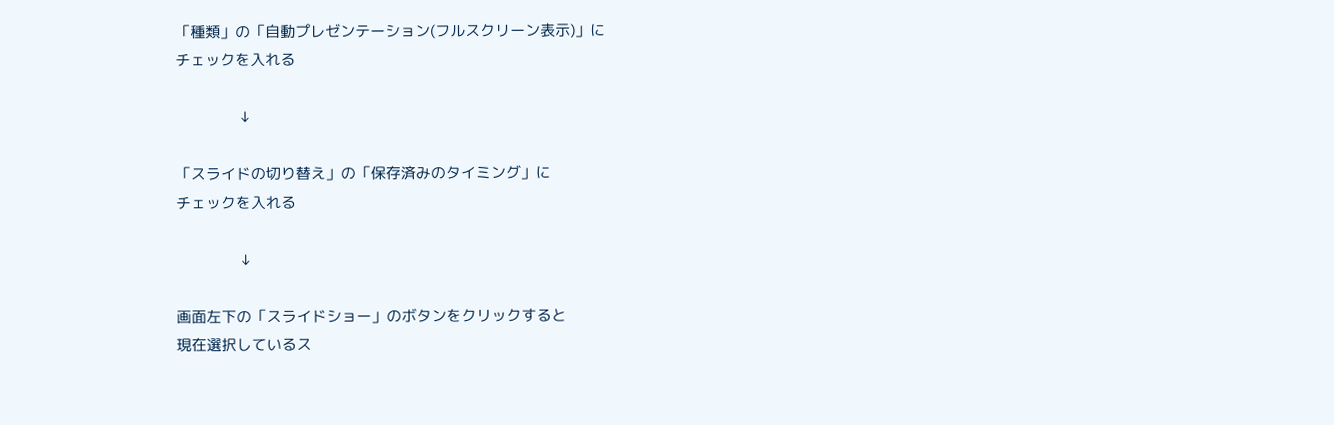「種類」の「自動プレゼンテーション(フルスクリーン表示)」に
チェックを入れる

                ↓

「スライドの切り替え」の「保存済みのタイミング」に
チェックを入れる

                ↓

画面左下の「スライドショー」のボタンをクリックすると
現在選択しているス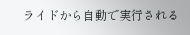ライドから自動で実行される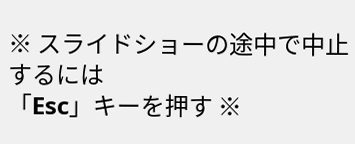※ スライドショーの途中で中止するには
「Esc」キーを押す ※